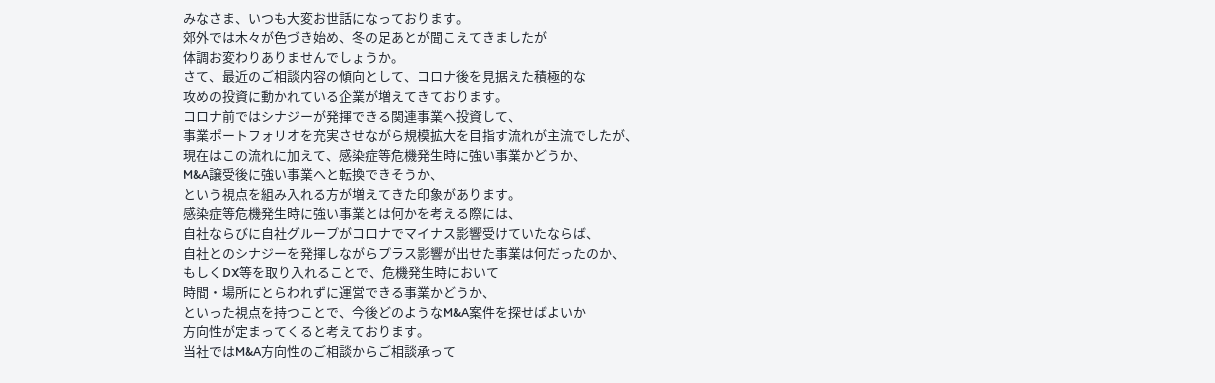みなさま、いつも大変お世話になっております。
郊外では木々が色づき始め、冬の足あとが聞こえてきましたが
体調お変わりありませんでしょうか。
さて、最近のご相談内容の傾向として、コロナ後を見据えた積極的な
攻めの投資に動かれている企業が増えてきております。
コロナ前ではシナジーが発揮できる関連事業へ投資して、
事業ポートフォリオを充実させながら規模拡大を目指す流れが主流でしたが、
現在はこの流れに加えて、感染症等危機発生時に強い事業かどうか、
M&A譲受後に強い事業へと転換できそうか、
という視点を組み入れる方が増えてきた印象があります。
感染症等危機発生時に強い事業とは何かを考える際には、
自社ならびに自社グループがコロナでマイナス影響受けていたならば、
自社とのシナジーを発揮しながらプラス影響が出せた事業は何だったのか、
もしくDX等を取り入れることで、危機発生時において
時間・場所にとらわれずに運営できる事業かどうか、
といった視点を持つことで、今後どのようなM&A案件を探せばよいか
方向性が定まってくると考えております。
当社ではM&A方向性のご相談からご相談承って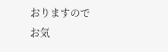おりますので
お気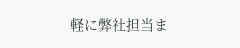軽に弊社担当ま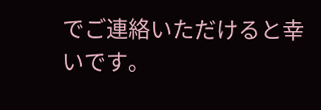でご連絡いただけると幸いです。